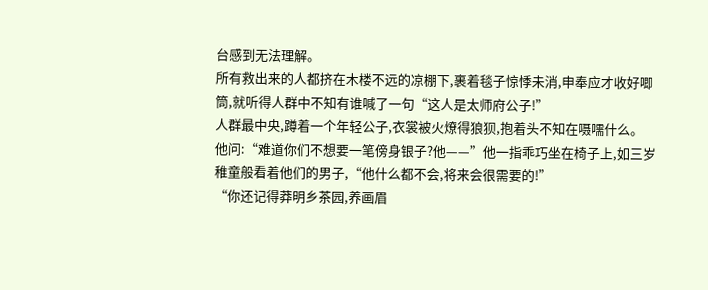台感到无法理解。
所有救出来的人都挤在木楼不远的凉棚下,裹着毯子惊悸未消,申奉应才收好唧筒,就听得人群中不知有谁喊了一句“这人是太师府公子!”
人群最中央,蹲着一个年轻公子,衣裳被火燎得狼狈,抱着头不知在嗫嚅什么。
他问:“难道你们不想要一笔傍身银子?他——”他一指乖巧坐在椅子上,如三岁稚童般看着他们的男子,“他什么都不会,将来会很需要的!”
“你还记得莽明乡茶园,养画眉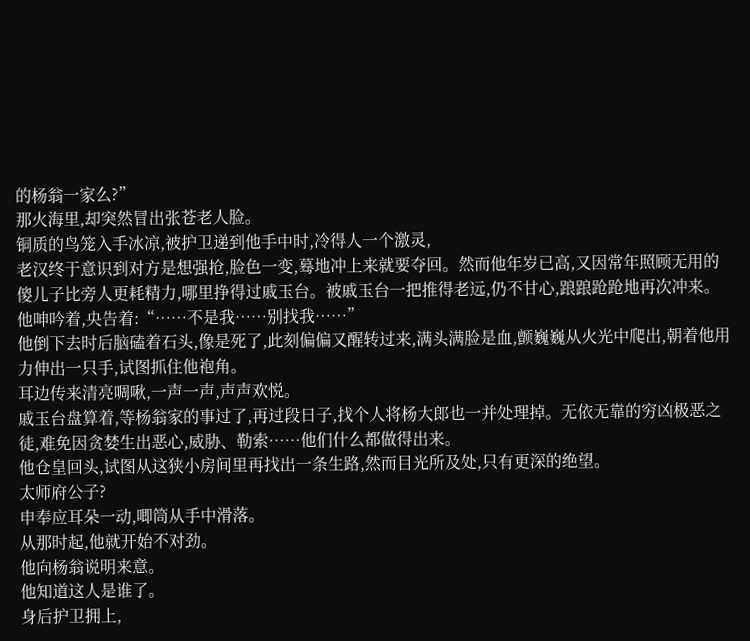的杨翁一家么?”
那火海里,却突然冒出张苍老人脸。
铜质的鸟笼入手冰凉,被护卫递到他手中时,冷得人一个激灵,
老汉终于意识到对方是想强抢,脸色一变,蓦地冲上来就要夺回。然而他年岁已高,又因常年照顾无用的傻儿子比旁人更耗精力,哪里挣得过戚玉台。被戚玉台一把推得老远,仍不甘心,踉踉跄跄地再次冲来。
他呻吟着,央告着:“……不是我……别找我……”
他倒下去时后脑磕着石头,像是死了,此刻偏偏又醒转过来,满头满脸是血,颤巍巍从火光中爬出,朝着他用力伸出一只手,试图抓住他袍角。
耳边传来清亮啁啾,一声一声,声声欢悦。
戚玉台盘算着,等杨翁家的事过了,再过段日子,找个人将杨大郎也一并处理掉。无依无靠的穷凶极恶之徒,难免因贪婪生出恶心,威胁、勒索……他们什么都做得出来。
他仓皇回头,试图从这狭小房间里再找出一条生路,然而目光所及处,只有更深的绝望。
太师府公子?
申奉应耳朵一动,唧筒从手中滑落。
从那时起,他就开始不对劲。
他向杨翁说明来意。
他知道这人是谁了。
身后护卫拥上,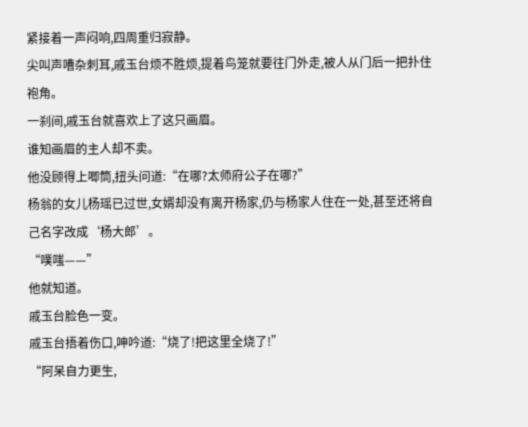紧接着一声闷响,四周重归寂静。
尖叫声嘈杂刺耳,戚玉台烦不胜烦,提着鸟笼就要往门外走,被人从门后一把扑住袍角。
一刹间,戚玉台就喜欢上了这只画眉。
谁知画眉的主人却不卖。
他没顾得上唧筒,扭头问道:“在哪?太师府公子在哪?”
杨翁的女儿杨瑶已过世,女婿却没有离开杨家,仍与杨家人住在一处,甚至还将自己名字改成‘杨大郎’。
“噗嗤——”
他就知道。
戚玉台脸色一变。
戚玉台捂着伤口,呻吟道:“烧了!把这里全烧了!”
“阿呆自力更生,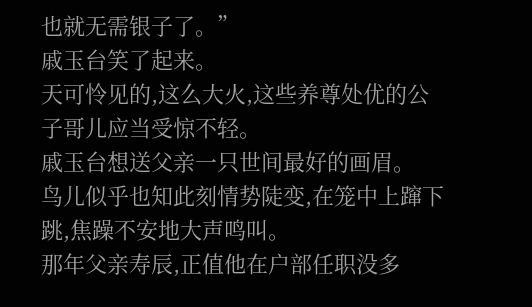也就无需银子了。”
戚玉台笑了起来。
天可怜见的,这么大火,这些养尊处优的公子哥儿应当受惊不轻。
戚玉台想送父亲一只世间最好的画眉。
鸟儿似乎也知此刻情势陡变,在笼中上蹿下跳,焦躁不安地大声鸣叫。
那年父亲寿辰,正值他在户部任职没多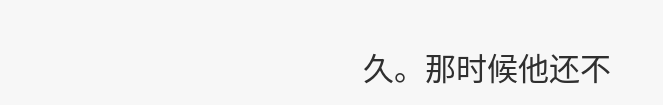久。那时候他还不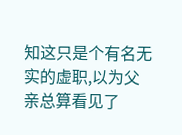知这只是个有名无实的虚职,以为父亲总算看见了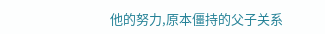他的努力,原本僵持的父子关系